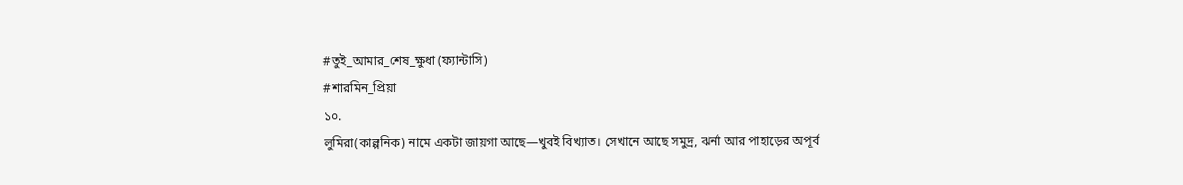#তুই_আমার_শেষ_ক্ষুধা (ফ্যান্টাসি)
#শারমিন_প্রিয়া
১০.
লুমিরা(কাল্পনিক) নামে একটা জায়গা আছে—খুবই বিখ্যাত। সেখানে আছে সমুদ্র, ঝর্না আর পাহাড়ের অপূর্ব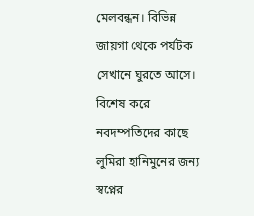মেলবন্ধন। বিভিন্ন জায়গা থেকে পর্যটক সেখানে ঘুরতে আসে। বিশেষ করে নবদম্পতিদের কাছে লুমিরা হানিমুনের জন্য স্বপ্নের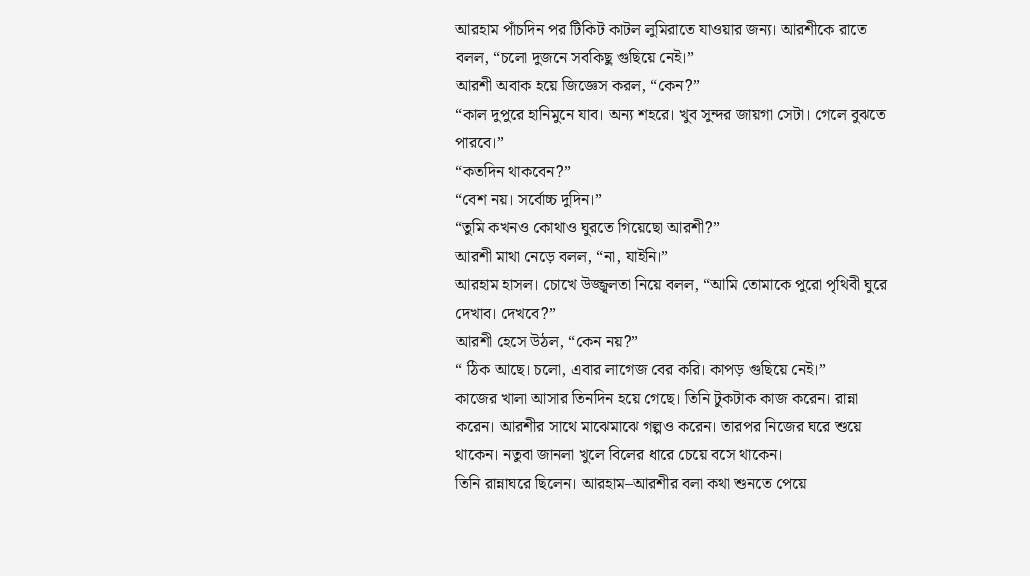আরহাম পাঁচদিন পর টিকিট কাটল লুমিরাতে যাওয়ার জন্য। আরশীকে রাতে বলল, “চলো দুজনে সবকিছু গুছিয়ে নেই।”
আরশী অবাক হয়ে জিজ্ঞেস করল, “কেন?”
“কাল দুপুরে হানিমুনে যাব। অন্য শহরে। খুব সুন্দর জায়গা সেটা। গেলে বুঝতে পারবে।”
“কতদিন থাকবেন?”
“বেশ নয়। সর্বোচ্চ দুদিন।”
“তুমি কখনও কোথাও ঘুরতে গিয়েছো আরশী?”
আরশী মাথা নেড়ে বলল, “না, যাইনি।”
আরহাম হাসল। চোখে উজ্জ্বলতা নিয়ে বলল, “আমি তোমাকে পুরো পৃথিবী ঘুরে দেখাব। দেখবে?”
আরশী হেসে উঠল, “কেন নয়?”
“ ঠিক আছে। চলো, এবার লাগেজ বের করি। কাপড় গুছিয়ে নেই।”
কাজের খালা আসার তিনদিন হয়ে গেছে। তিনি টুকটাক কাজ করেন। রান্না করেন। আরশীর সাথে মাঝেমাঝে গল্পও করেন। তারপর নিজের ঘরে শুয়ে থাকেন। নতুবা জানলা খুলে বিলের ধারে চেয়ে বসে থাকেন।
তিনি রান্নাঘরে ছিলেন। আরহাম–আরশীর বলা কথা শুনতে পেয়ে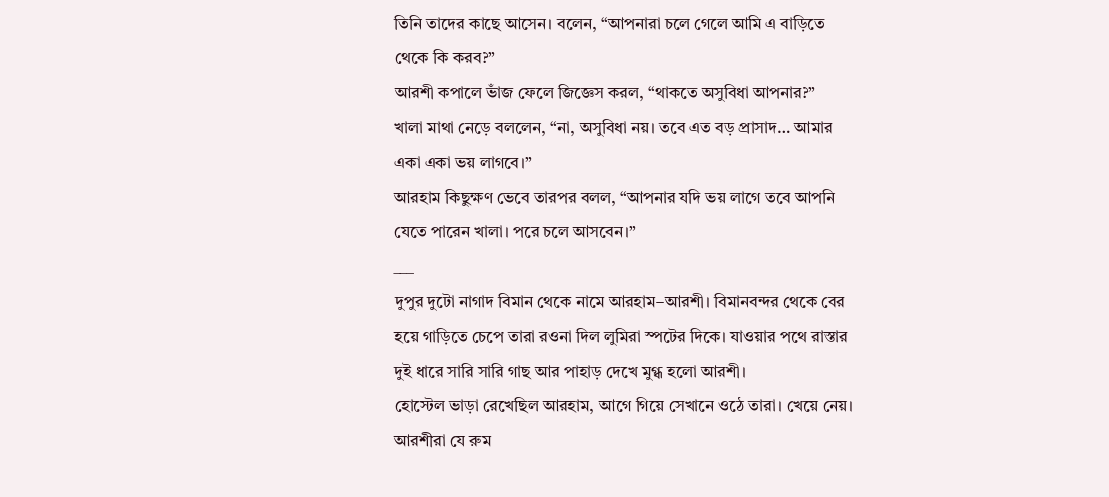তিনি তাদের কাছে আসেন। বলেন, “আপনারা চলে গেলে আমি এ বাড়িতে থেকে কি করব?”
আরশী কপালে ভাঁজ ফেলে জিজ্ঞেস করল, “থাকতে অসুবিধা আপনার?”
খালা মাথা নেড়ে বললেন, “না, অসুবিধা নয়। তবে এত বড় প্রাসাদ… আমার একা একা ভয় লাগবে।”
আরহাম কিছুক্ষণ ভেবে তারপর বলল, “আপনার যদি ভয় লাগে তবে আপনি যেতে পারেন খালা। পরে চলে আসবেন।”
___
দুপুর দুটো নাগাদ বিমান থেকে নামে আরহাম–আরশী। বিমানবন্দর থেকে বের হয়ে গাড়িতে চেপে তারা রওনা দিল লুমিরা স্পটের দিকে। যাওয়ার পথে রাস্তার দুই ধারে সারি সারি গাছ আর পাহাড় দেখে মুগ্ধ হলো আরশী।
হোস্টেল ভাড়া রেখেছিল আরহাম, আগে গিয়ে সেখানে ওঠে তারা। খেয়ে নেয়। আরশীরা যে রুম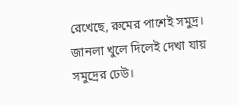রেখেছে, রুমের পাশেই সমুদ্র। জানলা খুলে দিলেই দেখা যায় সমুদ্রের ঢেউ।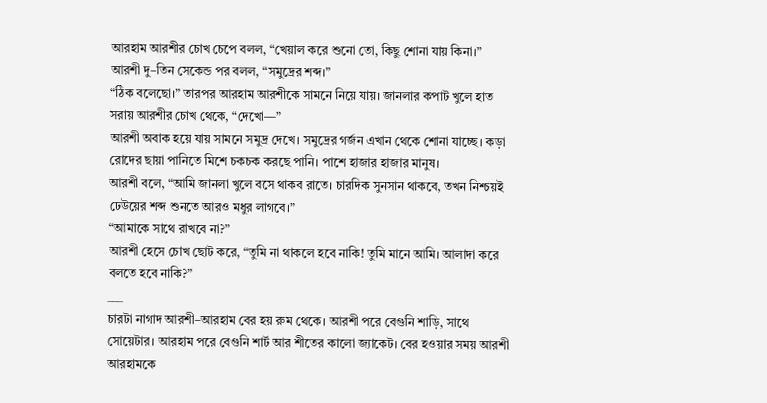আরহাম আরশীর চোখ চেপে বলল, “খেয়াল করে শুনো তো, কিছু শোনা যায় কিনা।”
আরশী দু–তিন সেকেন্ড পর বলল, “সমুদ্রের শব্দ।”
“ঠিক বলেছো।” তারপর আরহাম আরশীকে সামনে নিয়ে যায়। জানলার কপাট খুলে হাত সরায় আরশীর চোখ থেকে, “দেখো—”
আরশী অবাক হয়ে যায় সামনে সমুদ্র দেখে। সমুদ্রের গর্জন এখান থেকে শোনা যাচ্ছে। কড়া রোদের ছায়া পানিতে মিশে চকচক করছে পানি। পাশে হাজার হাজার মানুষ।
আরশী বলে, “আমি জানলা খুলে বসে থাকব রাতে। চারদিক সুনসান থাকবে, তখন নিশ্চয়ই ঢেউয়ের শব্দ শুনতে আরও মধুর লাগবে।”
“আমাকে সাথে রাখবে না?”
আরশী হেসে চোখ ছোট করে, “তুমি না থাকলে হবে নাকি! তুমি মানে আমি। আলাদা করে বলতে হবে নাকি?”
___
চারটা নাগাদ আরশী–আরহাম বের হয় রুম থেকে। আরশী পরে বেগুনি শাড়ি, সাথে সোয়েটার। আরহাম পরে বেগুনি শার্ট আর শীতের কালো জ্যাকেট। বের হওয়ার সময় আরশী আরহামকে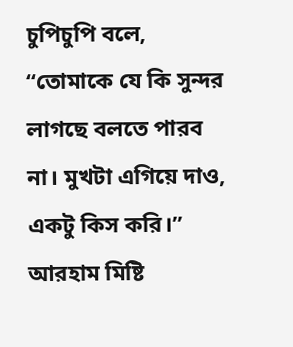চুপিচুপি বলে, “তোমাকে যে কি সুন্দর লাগছে বলতে পারব না। মুখটা এগিয়ে দাও, একটু কিস করি।”
আরহাম মিষ্টি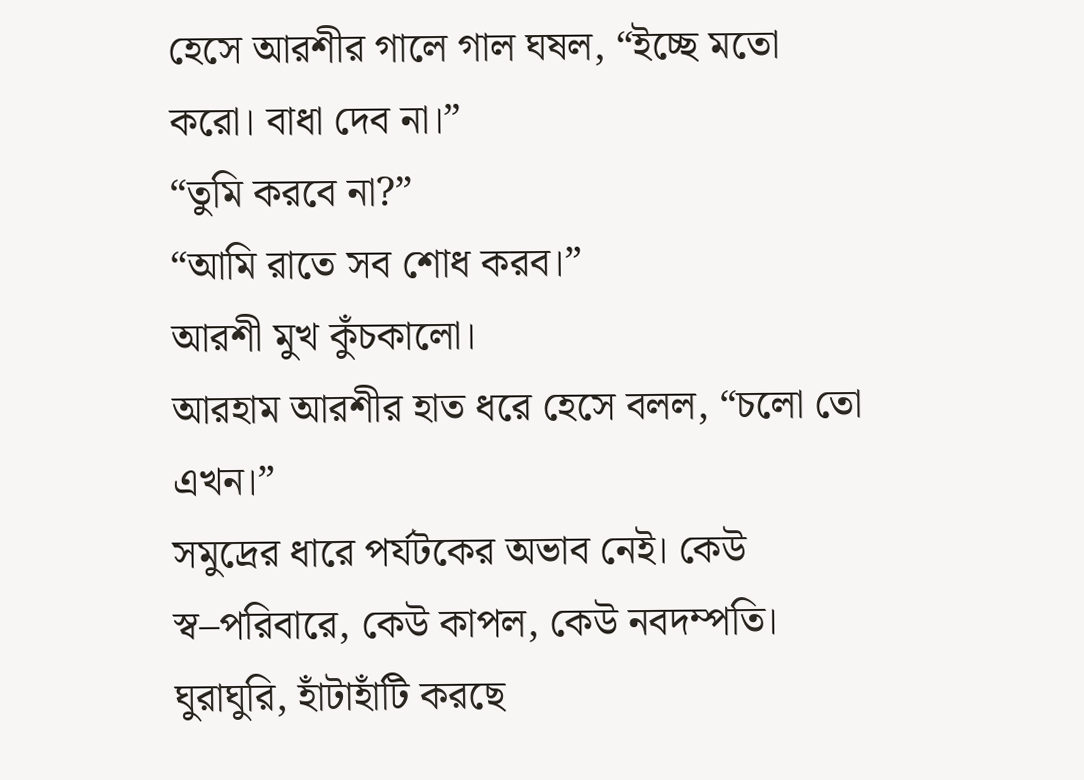হেসে আরশীর গালে গাল ঘষল, “ইচ্ছে মতো করো। বাধা দেব না।”
“তুমি করবে না?”
“আমি রাতে সব শোধ করব।”
আরশী মুখ কুঁচকালো।
আরহাম আরশীর হাত ধরে হেসে বলল, “চলো তো এখন।”
সমুদ্রের ধারে পর্যটকের অভাব নেই। কেউ স্ব–পরিবারে, কেউ কাপল, কেউ নবদম্পতি। ঘুরাঘুরি, হাঁটাহাঁটি করছে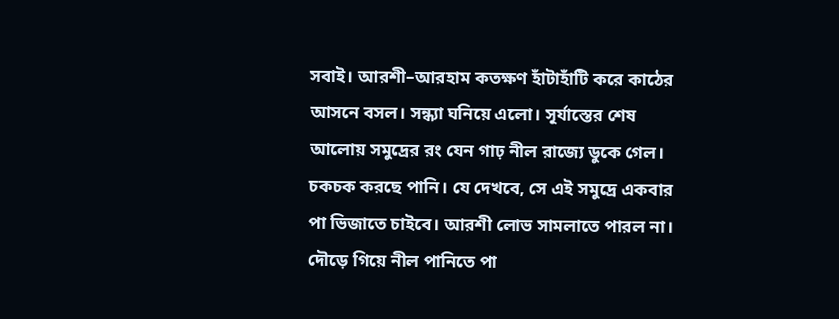সবাই। আরশী–আরহাম কতক্ষণ হাঁটাহাঁটি করে কাঠের আসনে বসল। সন্ধ্যা ঘনিয়ে এলো। সূর্যাস্তের শেষ আলোয় সমুদ্রের রং যেন গাঢ় নীল রাজ্যে ডুকে গেল। চকচক করছে পানি। যে দেখবে, সে এই সমুদ্রে একবার পা ভিজাতে চাইবে। আরশী লোভ সামলাতে পারল না। দৌড়ে গিয়ে নীল পানিতে পা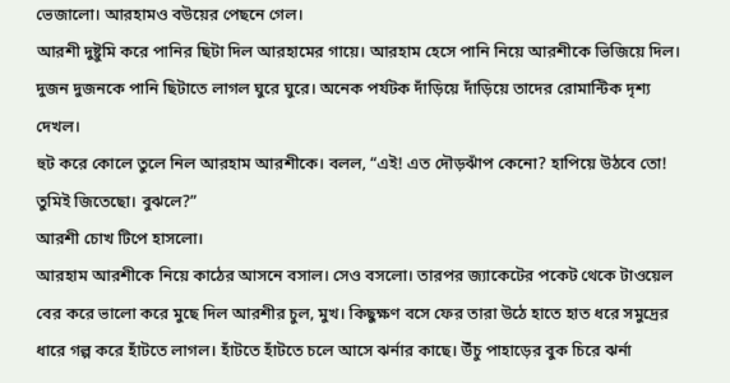ভেজালো। আরহামও বউয়ের পেছনে গেল।
আরশী দুষ্টুমি করে পানির ছিটা দিল আরহামের গায়ে। আরহাম হেসে পানি নিয়ে আরশীকে ভিজিয়ে দিল। দুজন দুজনকে পানি ছিটাতে লাগল ঘুরে ঘুরে। অনেক পর্যটক দাঁড়িয়ে দাঁড়িয়ে তাদের রোমান্টিক দৃশ্য দেখল।
হুট করে কোলে তুলে নিল আরহাম আরশীকে। বলল, “এই! এত দৌড়ঝাঁপ কেনো? হাপিয়ে উঠবে তো! তুমিই জিতেছো। বুঝলে?”
আরশী চোখ টিপে হাসলো।
আরহাম আরশীকে নিয়ে কাঠের আসনে বসাল। সেও বসলো। তারপর জ্যাকেটের পকেট থেকে টাওয়েল বের করে ভালো করে মুছে দিল আরশীর চুল, মুখ। কিছুক্ষণ বসে ফের তারা উঠে হাতে হাত ধরে সমুদ্রের ধারে গল্প করে হাঁটতে লাগল। হাঁটতে হাঁটতে চলে আসে ঝর্নার কাছে। উঁচু পাহাড়ের বুক চিরে ঝর্না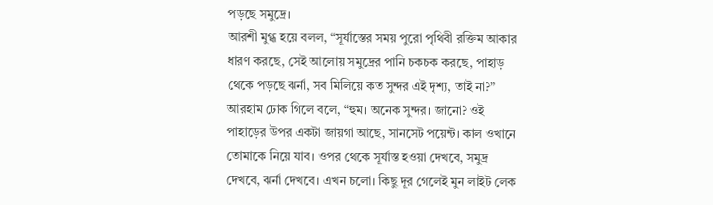পড়ছে সমুদ্রে।
আরশী মুগ্ধ হয়ে বলল, “সূর্যাস্তের সময় পুরো পৃথিবী রক্তিম আকার ধারণ করছে, সেই আলোয় সমুদ্রের পানি চকচক করছে, পাহাড় থেকে পড়ছে ঝর্না, সব মিলিয়ে কত সুন্দর এই দৃশ্য, তাই না?”
আরহাম ঢোক গিলে বলে, “হুম। অনেক সুন্দর। জানো? ওই পাহাড়ের উপর একটা জায়গা আছে, সানসেট পয়েন্ট। কাল ওখানে তোমাকে নিয়ে যাব। ওপর থেকে সূর্যাস্ত হওয়া দেখবে, সমুদ্র দেখবে, ঝর্না দেখবে। এখন চলো। কিছু দূর গেলেই মুন লাইট লেক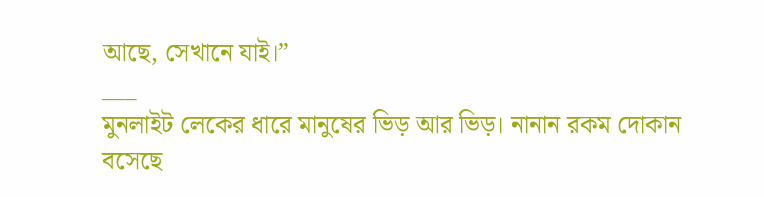আছে, সেখানে যাই।”
___
মুনলাইট লেকের ধারে মানুষের ভিড় আর ভিড়। নানান রকম দোকান বসেছে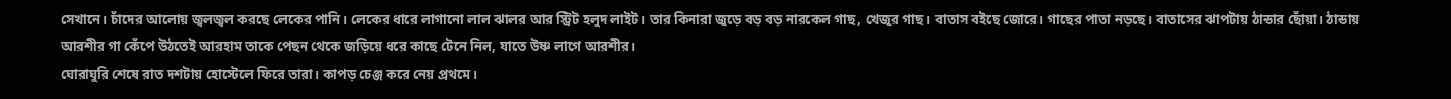সেখানে। চাঁদের আলোয় জ্বলজ্বল করছে লেকের পানি। লেকের ধারে লাগানো লাল ঝালর আর স্ট্রিট হলুদ লাইট। তার কিনারা জুড়ে বড় বড় নারকেল গাছ, খেজুর গাছ। বাতাস বইছে জোরে। গাছের পাতা নড়ছে। বাতাসের ঝাপটায় ঠান্ডার ছোঁয়া। ঠান্ডায় আরশীর গা কেঁপে উঠতেই আরহাম তাকে পেছন থেকে জড়িয়ে ধরে কাছে টেনে নিল, যাতে উষ্ণ লাগে আরশীর।
ঘোরাঘুরি শেষে রাত দশটায় হোস্টেলে ফিরে তারা। কাপড় চেঞ্জ করে নেয় প্রথমে।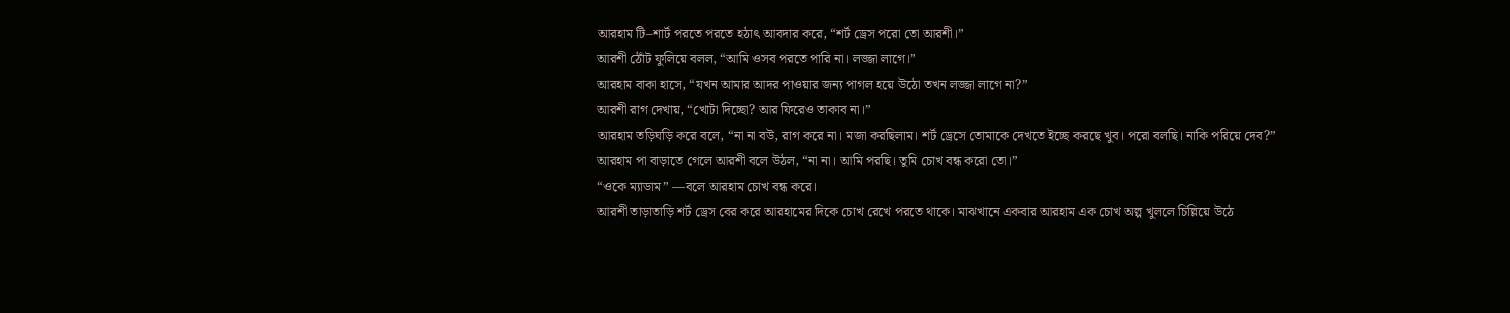আরহাম টি–শার্ট পরতে পরতে হঠাৎ আবদার করে, “শর্ট ড্রেস পরো তো আরশী।”
আরশী ঠোঁট ফুলিয়ে বলল, “আমি ওসব পরতে পারি না। লজ্জা লাগে।”
আরহাম বাকা হাসে, “যখন আমার আদর পাওয়ার জন্য পাগল হয়ে উঠো তখন লজ্জা লাগে না?”
আরশী রাগ দেখায়, “খোটা দিচ্ছো? আর ফিরেও তাকাব না।”
আরহাম তড়িঘড়ি করে বলে, “না না বউ, রাগ করে না। মজা করছিলাম। শর্ট ড্রেসে তোমাকে দেখতে ইচ্ছে করছে খুব। পরো বলছি। নাকি পরিয়ে দেব?”
আরহাম পা বাড়াতে গেলে আরশী বলে উঠল, “না না। আমি পরছি। তুমি চোখ বন্ধ করো তো।”
“ওকে ম্যাডাম” —বলে আরহাম চোখ বন্ধ করে।
আরশী তাড়াতাড়ি শর্ট ড্রেস বের করে আরহামের দিকে চোখ রেখে পরতে থাকে। মাঝখানে একবার আরহাম এক চোখ অল্প খুললে চিল্লিয়ে উঠে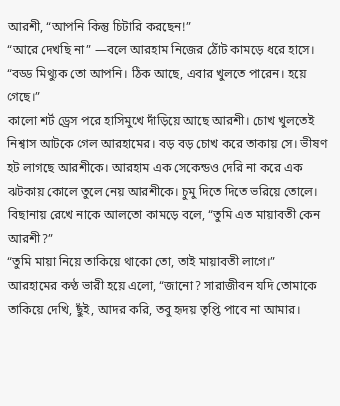আরশী, “আপনি কিন্তু চিটারি করছেন!”
“আরে দেখছি না” —বলে আরহাম নিজের ঠোঁট কামড়ে ধরে হাসে।
“বড্ড মিথ্যুক তো আপনি। ঠিক আছে, এবার খুলতে পারেন। হয়ে গেছে।”
কালো শর্ট ড্রেস পরে হাসিমুখে দাঁড়িয়ে আছে আরশী। চোখ খুলতেই নিশ্বাস আটকে গেল আরহামের। বড় বড় চোখ করে তাকায় সে। ভীষণ হট লাগছে আরশীকে। আরহাম এক সেকেন্ডও দেরি না করে এক ঝটকায় কোলে তুলে নেয় আরশীকে। চুমু দিতে দিতে ভরিয়ে তোলে। বিছানায় রেখে নাকে আলতো কামড়ে বলে, “তুমি এত মায়াবতী কেন আরশী?”
“তুমি মায়া নিয়ে তাকিয়ে থাকো তো, তাই মায়াবতী লাগে।”
আরহামের কণ্ঠ ভারী হয়ে এলো, “জানো? সারাজীবন যদি তোমাকে তাকিয়ে দেখি, ছুঁই, আদর করি, তবু হৃদয় তৃপ্তি পাবে না আমার।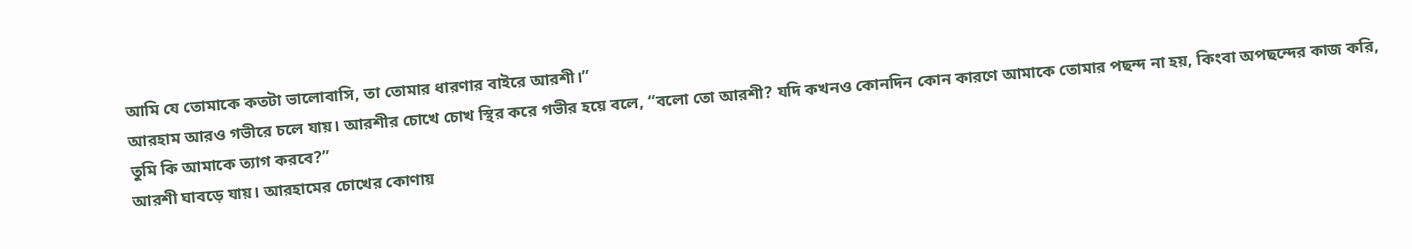আমি যে তোমাকে কতটা ভালোবাসি, তা তোমার ধারণার বাইরে আরশী।”
আরহাম আরও গভীরে চলে যায়। আরশীর চোখে চোখ স্থির করে গভীর হয়ে বলে, “বলো তো আরশী? যদি কখনও কোনদিন কোন কারণে আমাকে তোমার পছন্দ না হয়, কিংবা অপছন্দের কাজ করি, তুমি কি আমাকে ত্যাগ করবে?”
আরশী ঘাবড়ে যায়। আরহামের চোখের কোণায়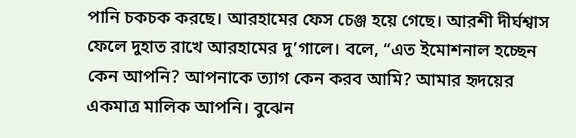পানি চকচক করছে। আরহামের ফেস চেঞ্জ হয়ে গেছে। আরশী দীর্ঘশ্বাস ফেলে দুহাত রাখে আরহামের দু’গালে। বলে, “এত ইমোশনাল হচ্ছেন কেন আপনি? আপনাকে ত্যাগ কেন করব আমি? আমার হৃদয়ের একমাত্র মালিক আপনি। বুঝেন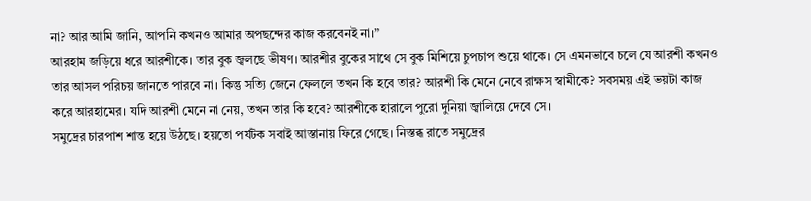না? আর আমি জানি, আপনি কখনও আমার অপছন্দের কাজ করবেনই না।”
আরহাম জড়িয়ে ধরে আরশীকে। তার বুক জ্বলছে ভীষণ। আরশীর বুকের সাথে সে বুক মিশিয়ে চুপচাপ শুয়ে থাকে। সে এমনভাবে চলে যে আরশী কখনও তার আসল পরিচয় জানতে পারবে না। কিন্তু সত্যি জেনে ফেললে তখন কি হবে তার? আরশী কি মেনে নেবে রাক্ষস স্বামীকে? সবসময় এই ভয়টা কাজ করে আরহামের। যদি আরশী মেনে না নেয়, তখন তার কি হবে? আরশীকে হারালে পুরো দুনিয়া জ্বালিয়ে দেবে সে।
সমুদ্রের চারপাশ শান্ত হয়ে উঠছে। হয়তো পর্যটক সবাই আস্তানায় ফিরে গেছে। নিস্তব্ধ রাতে সমুদ্রের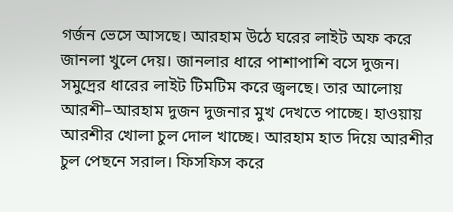গর্জন ভেসে আসছে। আরহাম উঠে ঘরের লাইট অফ করে জানলা খুলে দেয়। জানলার ধারে পাশাপাশি বসে দুজন। সমুদ্রের ধারের লাইট টিমটিম করে জ্বলছে। তার আলোয় আরশী–আরহাম দুজন দুজনার মুখ দেখতে পাচ্ছে। হাওয়ায় আরশীর খোলা চুল দোল খাচ্ছে। আরহাম হাত দিয়ে আরশীর চুল পেছনে সরাল। ফিসফিস করে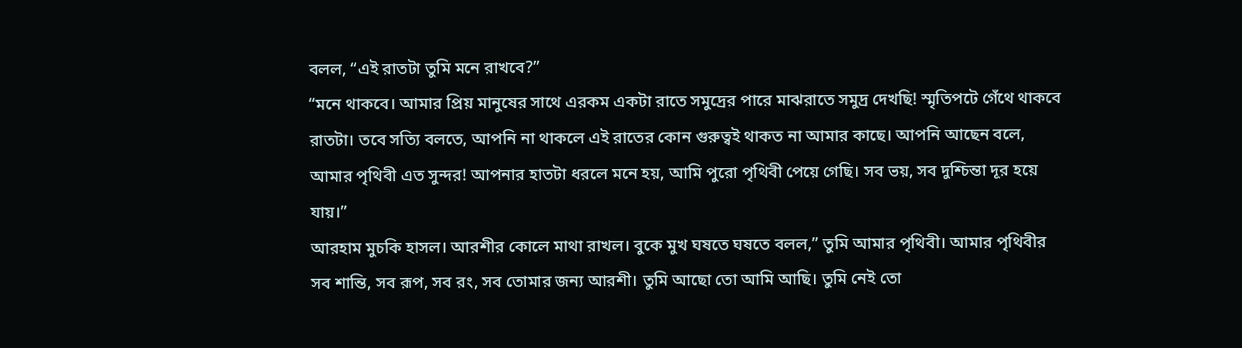বলল, “এই রাতটা তুমি মনে রাখবে?”
“মনে থাকবে। আমার প্রিয় মানুষের সাথে এরকম একটা রাতে সমুদ্রের পারে মাঝরাতে সমুদ্র দেখছি! স্মৃতিপটে গেঁথে থাকবে রাতটা। তবে সত্যি বলতে, আপনি না থাকলে এই রাতের কোন গুরুত্বই থাকত না আমার কাছে। আপনি আছেন বলে, আমার পৃথিবী এত সুন্দর! আপনার হাতটা ধরলে মনে হয়, আমি পুরো পৃথিবী পেয়ে গেছি। সব ভয়, সব দুশ্চিন্তা দূর হয়ে যায়।”
আরহাম মুচকি হাসল। আরশীর কোলে মাথা রাখল। বুকে মুখ ঘষতে ঘষতে বলল,” তুমি আমার পৃথিবী। আমার পৃথিবীর সব শান্তি, সব রূপ, সব রং, সব তোমার জন্য আরশী। তুমি আছো তো আমি আছি। তুমি নেই তো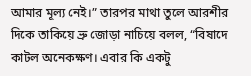আমার মূল্য নেই।” তারপর মাথা তুলে আরশীর দিকে তাকিয়ে ভ্রু জোড়া নাচিয়ে বলল, “বিষাদে কাটল অনেকক্ষণ। এবার কি একটু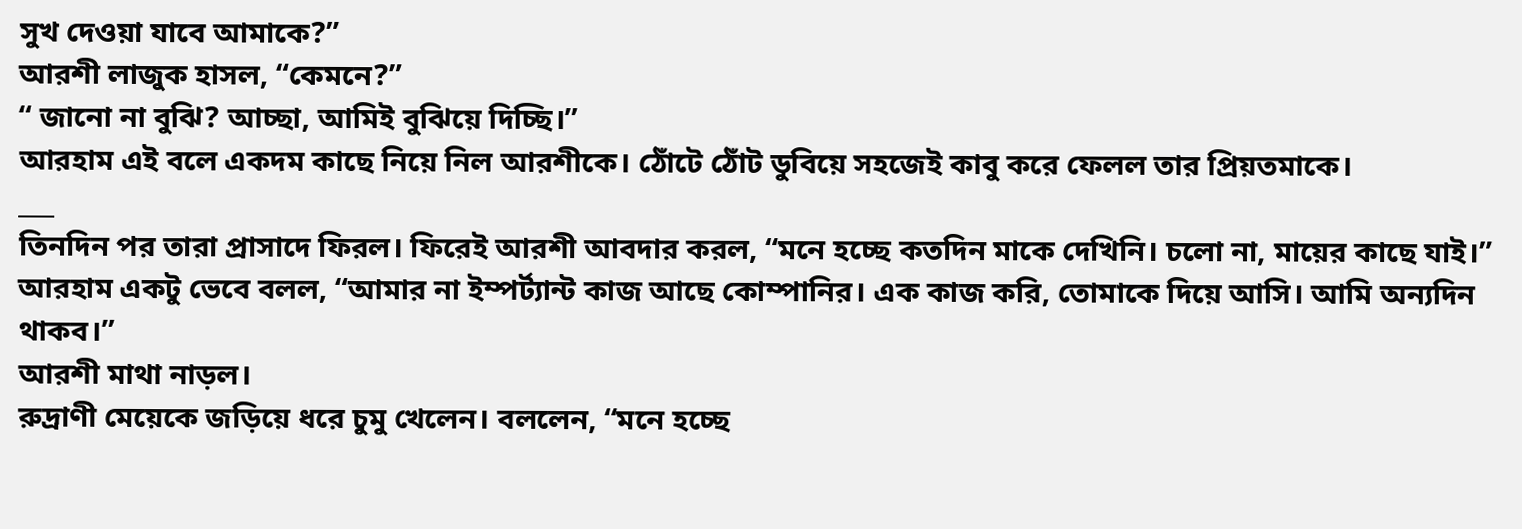সুখ দেওয়া যাবে আমাকে?”
আরশী লাজুক হাসল, “কেমনে?”
“ জানো না বুঝি? আচ্ছা, আমিই বুঝিয়ে দিচ্ছি।”
আরহাম এই বলে একদম কাছে নিয়ে নিল আরশীকে। ঠোঁটে ঠোঁট ডুবিয়ে সহজেই কাবু করে ফেলল তার প্রিয়তমাকে।
___
তিনদিন পর তারা প্রাসাদে ফিরল। ফিরেই আরশী আবদার করল, “মনে হচ্ছে কতদিন মাকে দেখিনি। চলো না, মায়ের কাছে যাই।”
আরহাম একটু ভেবে বলল, “আমার না ইম্পর্ট্যান্ট কাজ আছে কোম্পানির। এক কাজ করি, তোমাকে দিয়ে আসি। আমি অন্যদিন থাকব।”
আরশী মাথা নাড়ল।
রুদ্রাণী মেয়েকে জড়িয়ে ধরে চুমু খেলেন। বললেন, “মনে হচ্ছে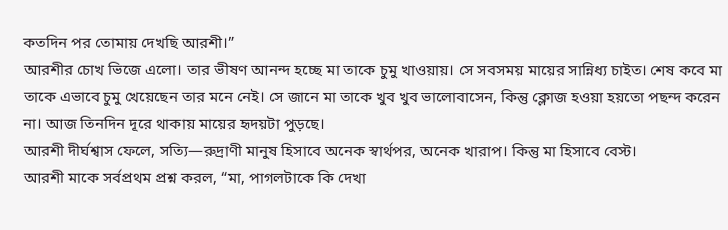কতদিন পর তোমায় দেখছি আরশী।”
আরশীর চোখ ভিজে এলো। তার ভীষণ আনন্দ হচ্ছে মা তাকে চুমু খাওয়ায়। সে সবসময় মায়ের সান্নিধ্য চাইত। শেষ কবে মা তাকে এভাবে চুমু খেয়েছেন তার মনে নেই। সে জানে মা তাকে খুব খুব ভালোবাসেন, কিন্তু ক্লোজ হওয়া হয়তো পছন্দ করেন না। আজ তিনদিন দূরে থাকায় মায়ের হৃদয়টা পুড়ছে।
আরশী দীর্ঘশ্বাস ফেলে, সত্যি—রুদ্রাণী মানুষ হিসাবে অনেক স্বার্থপর, অনেক খারাপ। কিন্তু মা হিসাবে বেস্ট।
আরশী মাকে সর্বপ্রথম প্রশ্ন করল, “মা, পাগলটাকে কি দেখা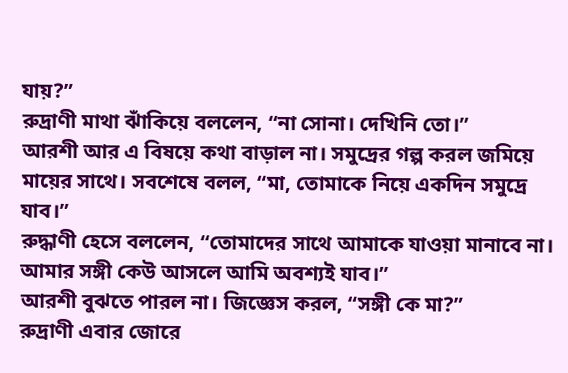যায়?”
রুদ্রাণী মাথা ঝাঁকিয়ে বললেন, “না সোনা। দেখিনি তো।”
আরশী আর এ বিষয়ে কথা বাড়াল না। সমুদ্রের গল্প করল জমিয়ে মায়ের সাথে। সবশেষে বলল, “মা, তোমাকে নিয়ে একদিন সমুদ্রে যাব।”
রুদ্ধাণী হেসে বললেন, “তোমাদের সাথে আমাকে যাওয়া মানাবে না। আমার সঙ্গী কেউ আসলে আমি অবশ্যই যাব।”
আরশী বুঝতে পারল না। জিজ্ঞেস করল, “সঙ্গী কে মা?”
রুদ্রাণী এবার জোরে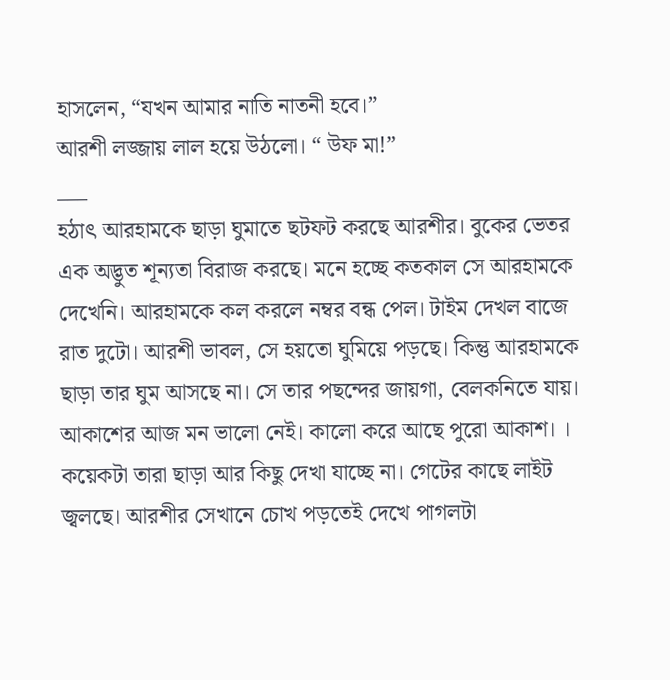হাসলেন, “যখন আমার নাতি নাতনী হবে।”
আরশী লজ্জায় লাল হয়ে উঠলো। “ উফ মা!”
___
হঠাৎ আরহামকে ছাড়া ঘুমাতে ছটফট করছে আরশীর। বুকের ভেতর এক অদ্ভুত শূন্যতা বিরাজ করছে। মনে হচ্ছে কতকাল সে আরহামকে দেখেনি। আরহামকে কল করলে নম্বর বন্ধ পেল। টাইম দেখল বাজে রাত দুটো। আরশী ভাবল, সে হয়তো ঘুমিয়ে পড়ছে। কিন্তু আরহামকে ছাড়া তার ঘুম আসছে না। সে তার পছন্দের জায়গা, বেলকনিতে যায়। আকাশের আজ মন ভালো নেই। কালো করে আছে পুরো আকাশ। । কয়েকটা তারা ছাড়া আর কিছু দেখা যাচ্ছে না। গেটের কাছে লাইট জ্বলছে। আরশীর সেখানে চোখ পড়তেই দেখে পাগলটা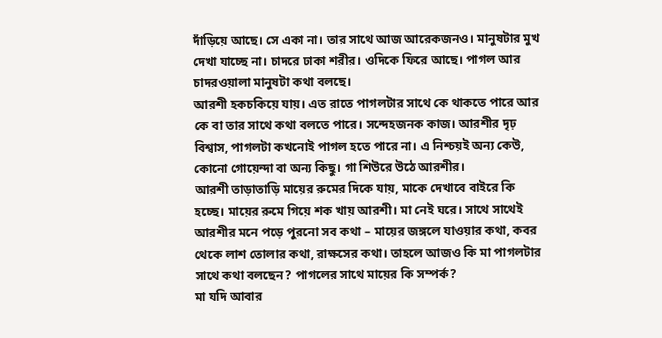দাঁড়িয়ে আছে। সে একা না। তার সাথে আজ আরেকজনও। মানুষটার মুখ দেখা যাচ্ছে না। চাদরে ঢাকা শরীর। ওদিকে ফিরে আছে। পাগল আর চাদরওয়ালা মানুষটা কথা বলছে।
আরশী হকচকিয়ে যায়। এত রাতে পাগলটার সাথে কে থাকতে পারে আর কে বা তার সাথে কথা বলতে পারে। সন্দেহজনক কাজ। আরশীর দৃঢ় বিশ্বাস, পাগলটা কখনোই পাগল হতে পারে না। এ নিশ্চয়ই অন্য কেউ, কোনো গোয়েন্দা বা অন্য কিছু। গা শিউরে উঠে আরশীর।
আরশী তাড়াতাড়ি মায়ের রুমের দিকে যায়, মাকে দেখাবে বাইরে কি হচ্ছে। মায়ের রুমে গিয়ে শক খায় আরশী। মা নেই ঘরে। সাথে সাথেই আরশীর মনে পড়ে পুরনো সব কথা – মায়ের জঙ্গলে যাওয়ার কথা, কবর থেকে লাশ তোলার কথা, রাক্ষসের কথা। তাহলে আজও কি মা পাগলটার সাথে কথা বলছেন? পাগলের সাথে মায়ের কি সম্পর্ক?
মা যদি আবার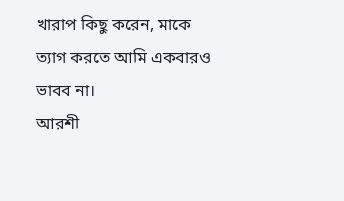খারাপ কিছু করেন, মাকে ত্যাগ করতে আমি একবারও ভাবব না।
আরশী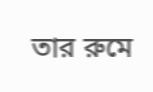তার রুমে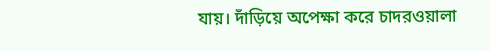যায়। দাঁড়িয়ে অপেক্ষা করে চাদরওয়ালা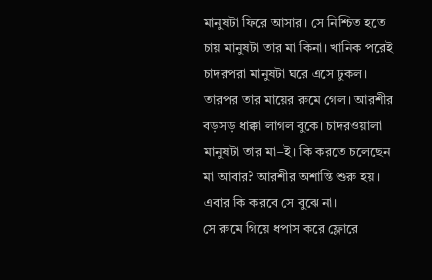মানুষটা ফিরে আসার। সে নিশ্চিত হতে চায় মানুষটা তার মা কিনা। খানিক পরেই চাদরপরা মানুষটা ঘরে এসে ঢুকল। তারপর তার মায়ের রুমে গেল। আরশীর বড়সড় ধাক্কা লাগল বুকে। চাদরওয়ালা মানুষটা তার মা–ই। কি করতে চলেছেন মা আবার? আরশীর অশান্তি শুরু হয়। এবার কি করবে সে বুঝে না।
সে রুমে গিয়ে ধপাস করে ফ্লোরে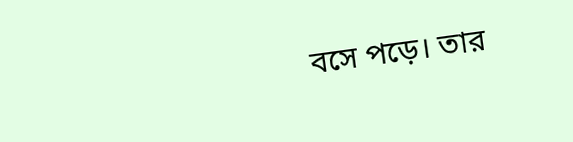বসে পড়ে। তার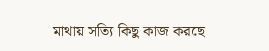মাথায় সত্যি কিছু কাজ করছে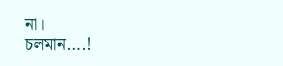না।
চলমান….!